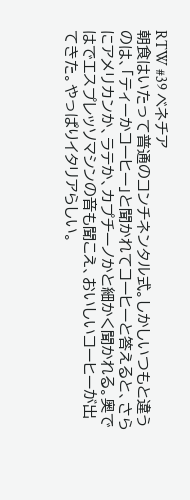RTW #39 ベネチア
朝食はいたって普通のコンチネンタル式。しかしいつもと違うのは、「ティーかコーヒー」と聞かれてコーヒーと答えると、さらにアメリカンか、ラテか、カプチーノかと細かく聞かれる。奥ではでエスプレッソマシンの音も聞こえ、おいしいコーヒーが出てきた。やっぱりイタリアらしい。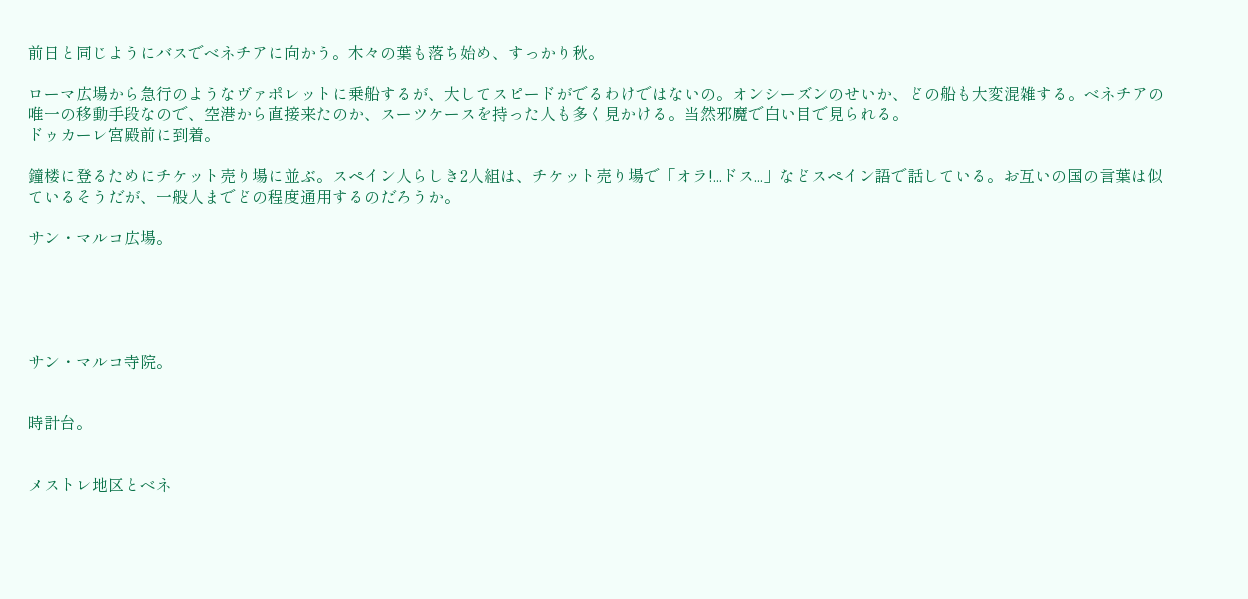前日と同じようにバスでベネチアに向かう。木々の葉も落ち始め、すっかり秋。

ローマ広場から急行のようなヴァポレットに乗船するが、大してスピードがでるわけではないの。オンシーズンのせいか、どの船も大変混雑する。ベネチアの唯一の移動手段なので、空港から直接来たのか、スーツケースを持った人も多く見かける。当然邪魔で白い目で見られる。
ドゥカーレ宮殿前に到着。

鐘楼に登るためにチケット売り場に並ぶ。スペイン人らしき2人組は、チケット売り場で「オラ!...ドス...」などスペイン語で話している。お互いの国の言葉は似ているそうだが、一般人までどの程度通用するのだろうか。

サン・マルコ広場。





サン・マルコ寺院。


時計台。


メストレ地区とベネ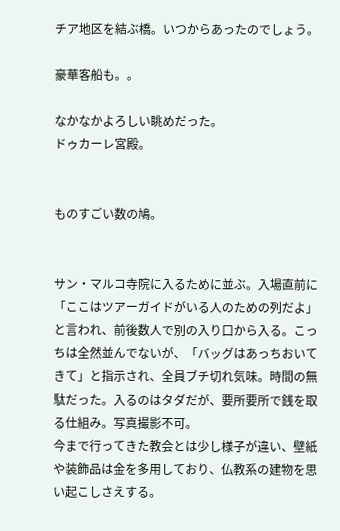チア地区を結ぶ橋。いつからあったのでしょう。

豪華客船も。。

なかなかよろしい眺めだった。
ドゥカーレ宮殿。


ものすごい数の鳩。


サン・マルコ寺院に入るために並ぶ。入場直前に「ここはツアーガイドがいる人のための列だよ」と言われ、前後数人で別の入り口から入る。こっちは全然並んでないが、「バッグはあっちおいてきて」と指示され、全員ブチ切れ気味。時間の無駄だった。入るのはタダだが、要所要所で銭を取る仕組み。写真撮影不可。
今まで行ってきた教会とは少し様子が違い、壁紙や装飾品は金を多用しており、仏教系の建物を思い起こしさえする。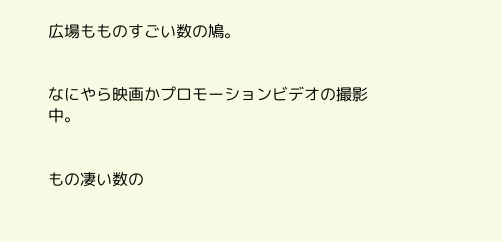広場もものすごい数の鳩。


なにやら映画かプロモーションビデオの撮影中。


もの凄い数の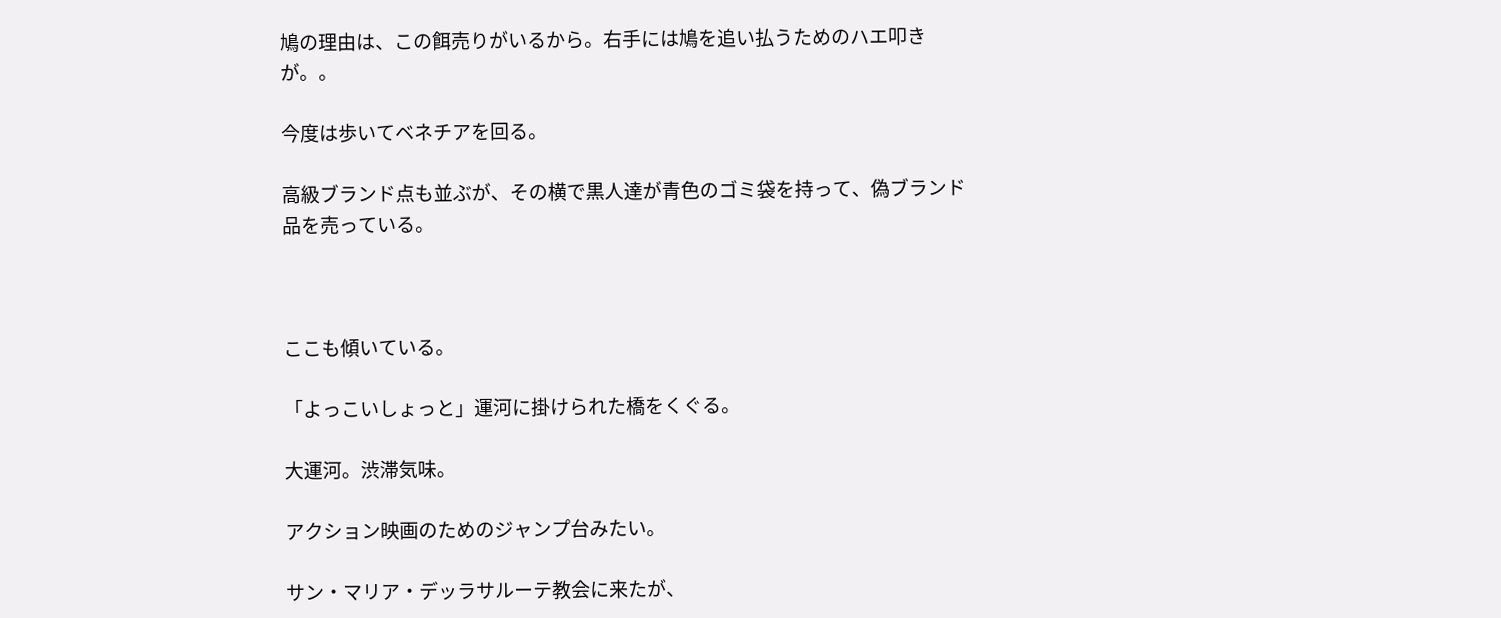鳩の理由は、この餌売りがいるから。右手には鳩を追い払うためのハエ叩きが。。

今度は歩いてベネチアを回る。

高級ブランド点も並ぶが、その横で黒人達が青色のゴミ袋を持って、偽ブランド品を売っている。



ここも傾いている。

「よっこいしょっと」運河に掛けられた橋をくぐる。

大運河。渋滞気味。

アクション映画のためのジャンプ台みたい。

サン・マリア・デッラサルーテ教会に来たが、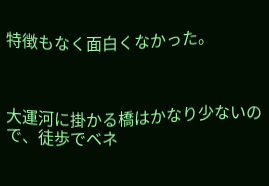特徴もなく面白くなかった。



大運河に掛かる橋はかなり少ないので、徒歩でベネ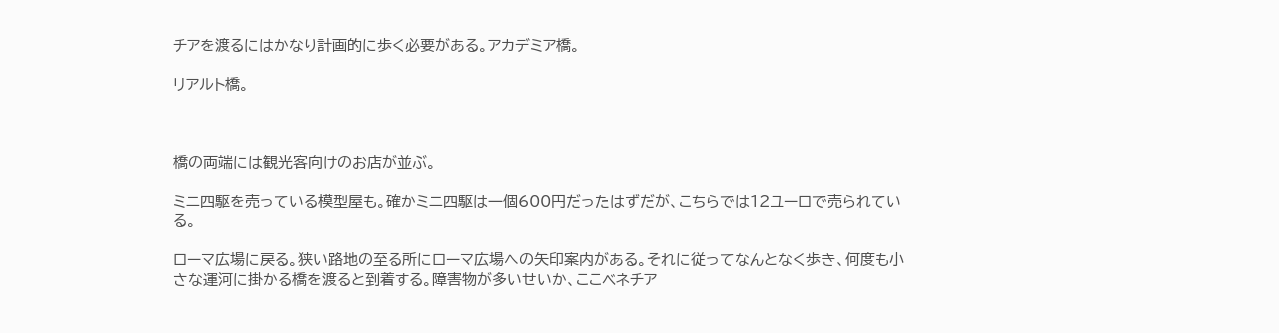チアを渡るにはかなり計画的に歩く必要がある。アカデミア橋。

リアルト橋。



橋の両端には観光客向けのお店が並ぶ。

ミニ四駆を売っている模型屋も。確かミニ四駆は一個600円だったはずだが、こちらでは12ユーロで売られている。

ローマ広場に戻る。狭い路地の至る所にローマ広場への矢印案内がある。それに従ってなんとなく歩き、何度も小さな運河に掛かる橋を渡ると到着する。障害物が多いせいか、ここベネチア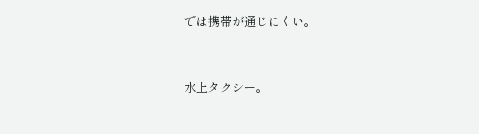では携帯が通じにくい。


水上タクシー。